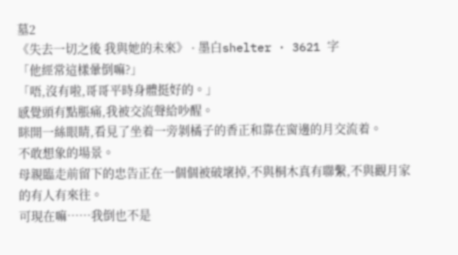墓2
《失去一切之後 我與她的未來》 · 墨白shelter · 3621 字
「他經常這樣暈倒嘛?」
「唔,沒有啦,哥哥平時身體挺好的。」
感覺頭有點脹痛,我被交流聲給吵醒。
眯開一絲眼睛,看見了坐着一旁剝橘子的香正和靠在窗邊的月交流着。
不敢想象的場景。
母親臨走前留下的忠告正在一個個被破壞掉,不與桐木真有聯繫,不與觀月家的有人有來往。
可現在嘛……我倒也不是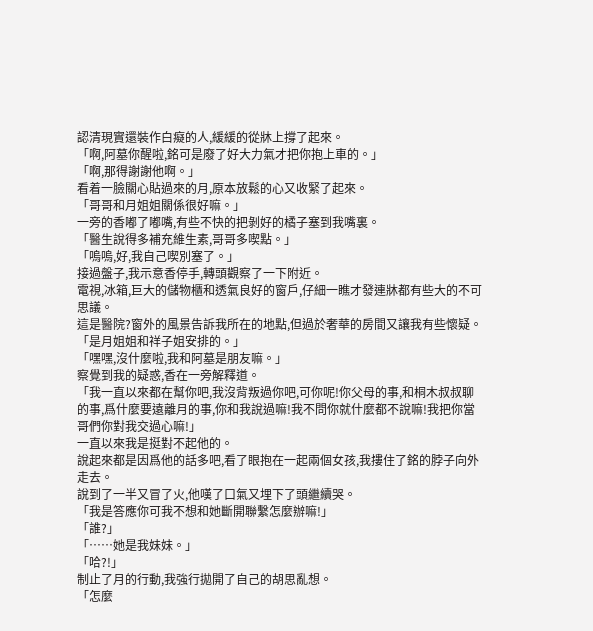認清現實還裝作白癡的人,緩緩的從牀上撐了起來。
「啊,阿墓你醒啦,銘可是廢了好大力氣才把你抱上車的。」
「啊,那得謝謝他啊。」
看着一臉關心貼過來的月,原本放鬆的心又收緊了起來。
「哥哥和月姐姐關係很好嘛。」
一旁的香嘟了嘟嘴,有些不快的把剝好的橘子塞到我嘴裏。
「醫生說得多補充維生素,哥哥多喫點。」
「嗚嗚,好,我自己喫別塞了。」
接過盤子,我示意香停手,轉頭觀察了一下附近。
電視,冰箱,巨大的儲物櫃和透氣良好的窗戶,仔細一瞧才發連牀都有些大的不可思議。
這是醫院?窗外的風景告訴我所在的地點,但過於奢華的房間又讓我有些懷疑。
「是月姐姐和祥子姐安排的。」
「嘿嘿,沒什麼啦,我和阿墓是朋友嘛。」
察覺到我的疑惑,香在一旁解釋道。
「我一直以來都在幫你吧,我沒背叛過你吧,可你呢!你父母的事,和桐木叔叔聊的事,爲什麼要遠離月的事,你和我說過嘛!我不問你就什麼都不說嘛!我把你當哥們你對我交過心嘛!」
一直以來我是挺對不起他的。
說起來都是因爲他的話多吧,看了眼抱在一起兩個女孩,我摟住了銘的脖子向外走去。
說到了一半又冒了火,他嘆了口氣又埋下了頭繼續哭。
「我是答應你可我不想和她斷開聯繫怎麼辦嘛!」
「誰?」
「……她是我妹妹。」
「哈?!」
制止了月的行動,我強行拋開了自己的胡思亂想。
「怎麼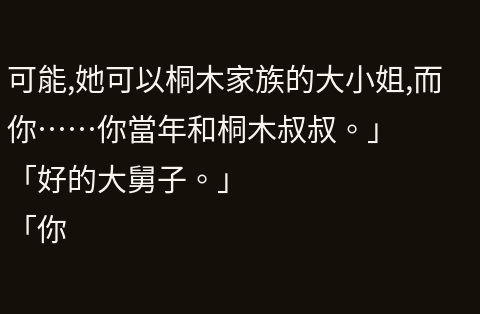可能,她可以桐木家族的大小姐,而你……你當年和桐木叔叔。」
「好的大舅子。」
「你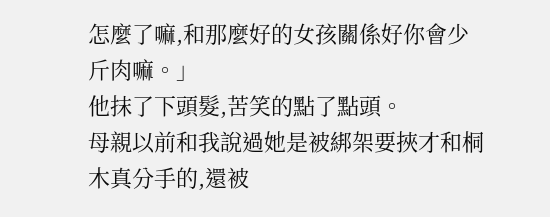怎麼了嘛,和那麼好的女孩關係好你會少斤肉嘛。」
他抹了下頭髮,苦笑的點了點頭。
母親以前和我說過她是被綁架要挾才和桐木真分手的,還被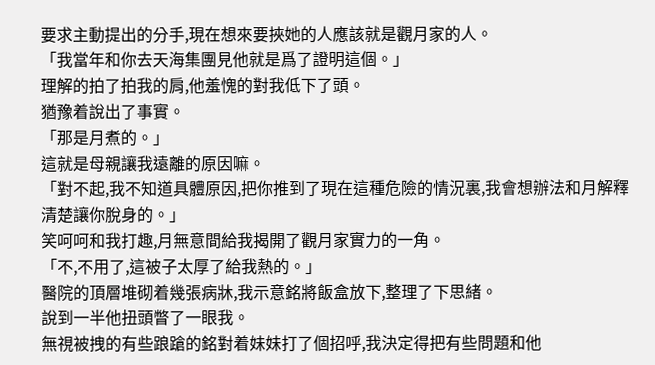要求主動提出的分手,現在想來要挾她的人應該就是觀月家的人。
「我當年和你去天海集團見他就是爲了證明這個。」
理解的拍了拍我的肩,他羞愧的對我低下了頭。
猶豫着說出了事實。
「那是月煮的。」
這就是母親讓我遠離的原因嘛。
「對不起,我不知道具體原因,把你推到了現在這種危險的情況裏,我會想辦法和月解釋清楚讓你脫身的。」
笑呵呵和我打趣,月無意間給我揭開了觀月家實力的一角。
「不,不用了,這被子太厚了給我熱的。」
醫院的頂層堆砌着幾張病牀,我示意銘將飯盒放下,整理了下思緒。
說到一半他扭頭瞥了一眼我。
無視被拽的有些踉蹌的銘對着妹妹打了個招呼,我決定得把有些問題和他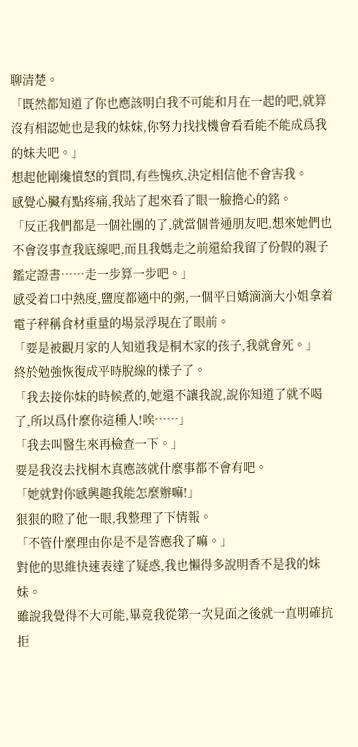聊清楚。
「既然都知道了你也應該明白我不可能和月在一起的吧,就算沒有相認她也是我的妹妹,你努力找找機會看看能不能成爲我的妹夫吧。」
想起他剛纔憤怒的質問,有些愧疚,決定相信他不會害我。
感覺心臟有點疼痛,我站了起來看了眼一臉擔心的銘。
「反正我們都是一個社團的了,就當個普通朋友吧,想來她們也不會沒事查我底線吧,而且我媽走之前還給我留了份假的親子鑑定證書……走一步算一步吧。」
感受着口中熱度,鹽度都適中的粥,一個平日嬌滴滴大小姐拿着電子秤稱食材重量的場景浮現在了眼前。
「要是被觀月家的人知道我是桐木家的孩子,我就會死。」
終於勉強恢復成平時脫線的樣子了。
「我去接你妹的時候煮的,她還不讓我說,說你知道了就不喝了,所以爲什麼你這種人!唉……」
「我去叫醫生來再檢查一下。」
要是我沒去找桐木真應該就什麼事都不會有吧。
「她就對你感興趣我能怎麼辦嘛!」
狠狠的瞪了他一眼,我整理了下情報。
「不管什麼理由你是不是答應我了嘛。」
對他的思維快速表達了疑惑,我也懶得多說明香不是我的妹妹。
雖說我覺得不大可能,畢竟我從第一次見面之後就一直明確抗拒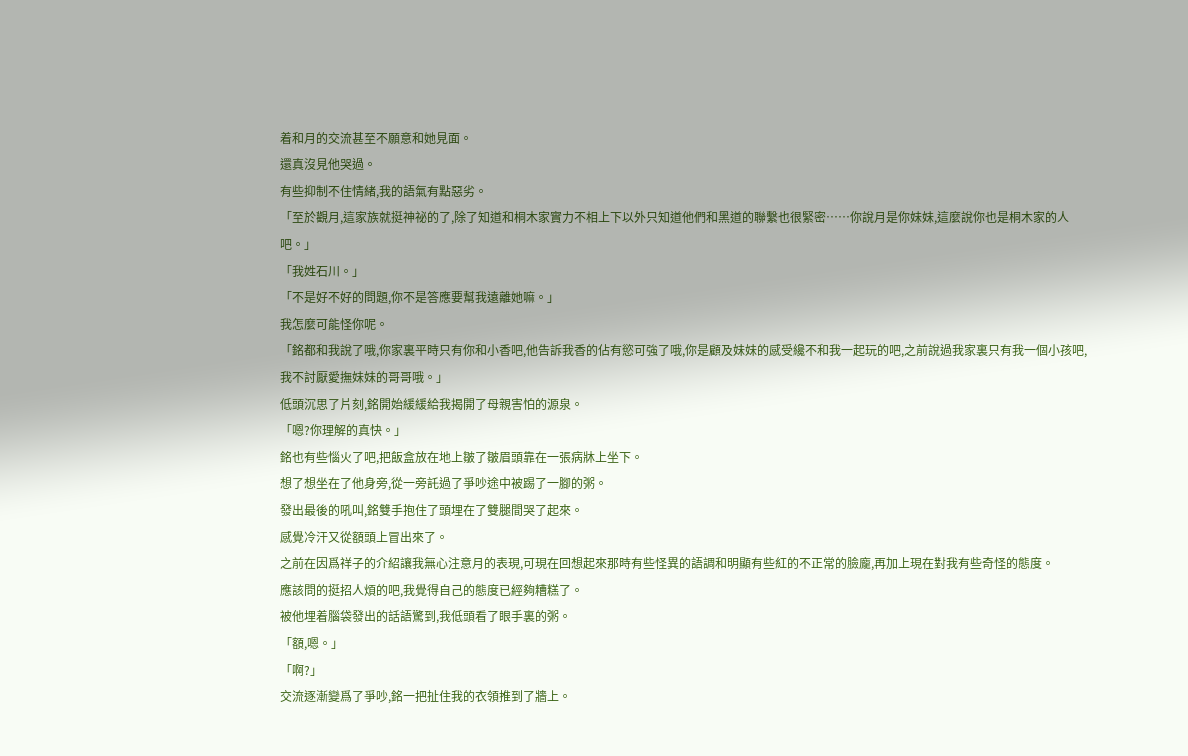着和月的交流甚至不願意和她見面。
還真沒見他哭過。
有些抑制不住情緒,我的語氣有點惡劣。
「至於觀月,這家族就挺神祕的了,除了知道和桐木家實力不相上下以外只知道他們和黑道的聯繫也很緊密……你說月是你妹妹,這麼說你也是桐木家的人吧。」
「我姓石川。」
「不是好不好的問題,你不是答應要幫我遠離她嘛。」
我怎麼可能怪你呢。
「銘都和我說了哦,你家裏平時只有你和小香吧,他告訴我香的佔有慾可強了哦,你是顧及妹妹的感受纔不和我一起玩的吧,之前說過我家裏只有我一個小孩吧,我不討厭愛撫妹妹的哥哥哦。」
低頭沉思了片刻,銘開始緩緩給我揭開了母親害怕的源泉。
「嗯?你理解的真快。」
銘也有些惱火了吧,把飯盒放在地上皺了皺眉頭靠在一張病牀上坐下。
想了想坐在了他身旁,從一旁託過了爭吵途中被踢了一腳的粥。
發出最後的吼叫,銘雙手抱住了頭埋在了雙腿間哭了起來。
感覺冷汗又從額頭上冒出來了。
之前在因爲祥子的介紹讓我無心注意月的表現,可現在回想起來那時有些怪異的語調和明顯有些紅的不正常的臉龐,再加上現在對我有些奇怪的態度。
應該問的挺招人煩的吧,我覺得自己的態度已經夠糟糕了。
被他埋着腦袋發出的話語驚到,我低頭看了眼手裏的粥。
「額,嗯。」
「啊?」
交流逐漸變爲了爭吵,銘一把扯住我的衣領推到了牆上。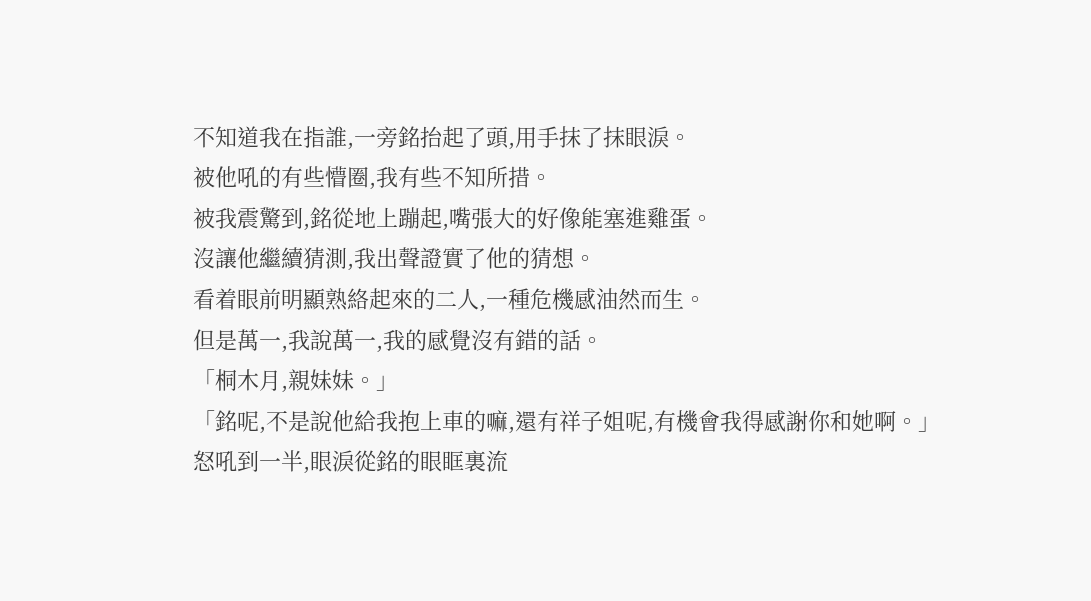不知道我在指誰,一旁銘抬起了頭,用手抹了抹眼淚。
被他吼的有些懵圈,我有些不知所措。
被我震驚到,銘從地上蹦起,嘴張大的好像能塞進雞蛋。
沒讓他繼續猜測,我出聲證實了他的猜想。
看着眼前明顯熟絡起來的二人,一種危機感油然而生。
但是萬一,我說萬一,我的感覺沒有錯的話。
「桐木月,親妹妹。」
「銘呢,不是說他給我抱上車的嘛,還有祥子姐呢,有機會我得感謝你和她啊。」
怒吼到一半,眼淚從銘的眼眶裏流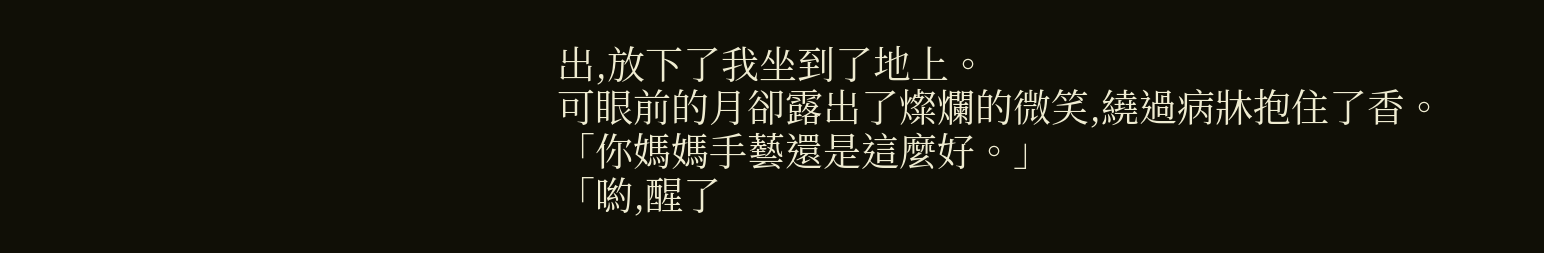出,放下了我坐到了地上。
可眼前的月卻露出了燦爛的微笑,繞過病牀抱住了香。
「你媽媽手藝還是這麼好。」
「喲,醒了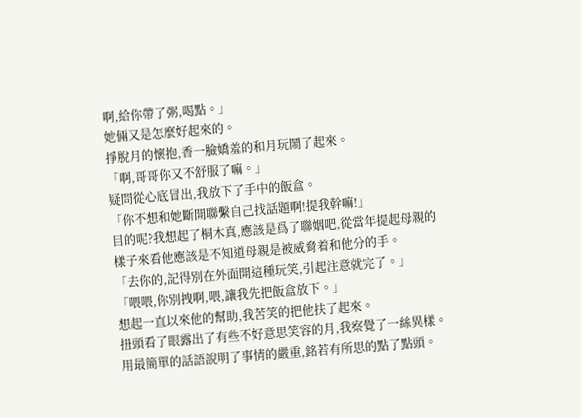啊,給你帶了粥,喝點。」
她倆又是怎麼好起來的。
掙脫月的懷抱,香一臉嬌羞的和月玩鬧了起來。
「啊,哥哥你又不舒服了嘛。」
疑問從心底冒出,我放下了手中的飯盒。
「你不想和她斷開聯繫自己找話題啊!提我幹嘛!」
目的呢?我想起了桐木真,應該是爲了聯姻吧,從當年提起母親的樣子來看他應該是不知道母親是被威脅着和他分的手。
「去你的,記得別在外面開這種玩笑,引起注意就完了。」
「喂喂,你別拽啊,喂,讓我先把飯盒放下。」
想起一直以來他的幫助,我苦笑的把他扶了起來。
扭頭看了眼露出了有些不好意思笑容的月,我察覺了一絲異樣。
用最簡單的話語說明了事情的嚴重,銘若有所思的點了點頭。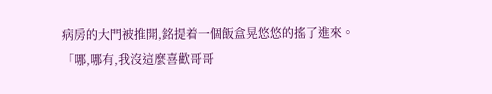病房的大門被推開,銘提着一個飯盒晃悠悠的搖了進來。
「哪,哪有,我沒這麼喜歡哥哥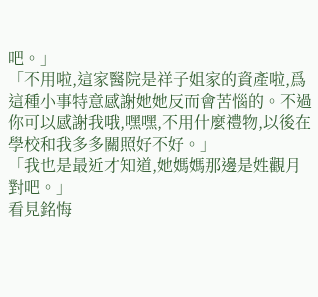吧。」
「不用啦,這家醫院是祥子姐家的資產啦,爲這種小事特意感謝她她反而會苦惱的。不過你可以感謝我哦,嘿嘿,不用什麼禮物,以後在學校和我多多關照好不好。」
「我也是最近才知道,她媽媽那邊是姓觀月對吧。」
看見銘悔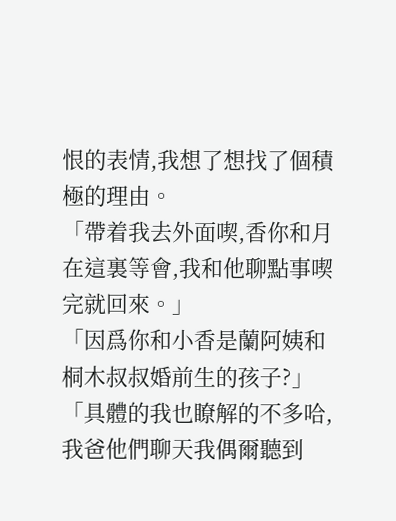恨的表情,我想了想找了個積極的理由。
「帶着我去外面喫,香你和月在這裏等會,我和他聊點事喫完就回來。」
「因爲你和小香是蘭阿姨和桐木叔叔婚前生的孩子?」
「具體的我也瞭解的不多哈,我爸他們聊天我偶爾聽到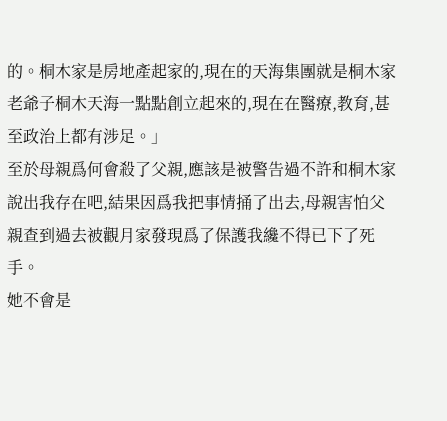的。桐木家是房地產起家的,現在的天海集團就是桐木家老爺子桐木天海一點點創立起來的,現在在醫療,教育,甚至政治上都有涉足。」
至於母親爲何會殺了父親,應該是被警告過不許和桐木家說出我存在吧,結果因爲我把事情捅了出去,母親害怕父親查到過去被觀月家發現爲了保護我纔不得已下了死手。
她不會是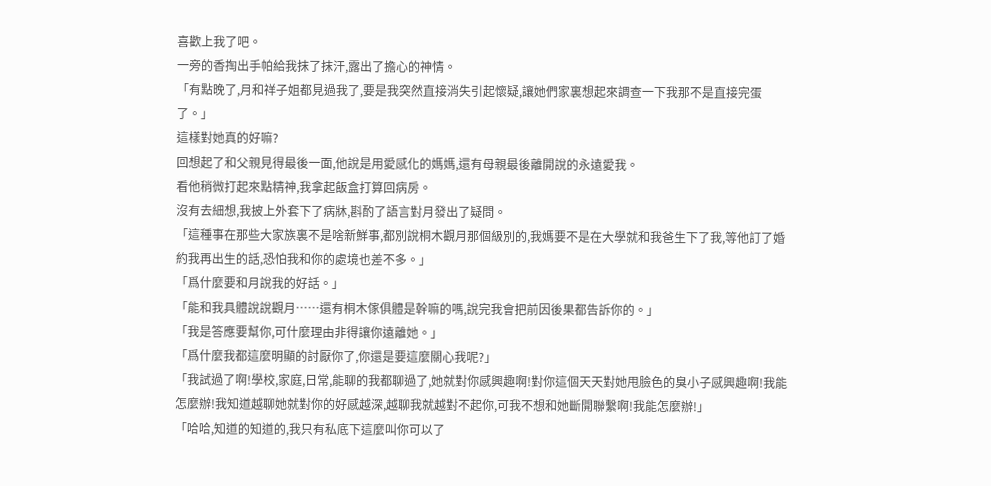喜歡上我了吧。
一旁的香掏出手帕給我抹了抹汗,露出了擔心的神情。
「有點晚了,月和祥子姐都見過我了,要是我突然直接消失引起懷疑,讓她們家裏想起來調查一下我那不是直接完蛋了。」
這樣對她真的好嘛?
回想起了和父親見得最後一面,他說是用愛感化的媽媽,還有母親最後離開說的永遠愛我。
看他稍微打起來點精神,我拿起飯盒打算回病房。
沒有去細想,我披上外套下了病牀,斟酌了語言對月發出了疑問。
「這種事在那些大家族裏不是啥新鮮事,都別說桐木觀月那個級別的,我媽要不是在大學就和我爸生下了我,等他訂了婚約我再出生的話,恐怕我和你的處境也差不多。」
「爲什麼要和月說我的好話。」
「能和我具體說說觀月……還有桐木傢俱體是幹嘛的嗎,說完我會把前因後果都告訴你的。」
「我是答應要幫你,可什麼理由非得讓你遠離她。」
「爲什麼我都這麼明顯的討厭你了,你還是要這麼關心我呢?」
「我試過了啊!學校,家庭,日常,能聊的我都聊過了,她就對你感興趣啊!對你這個天天對她甩臉色的臭小子感興趣啊!我能怎麼辦!我知道越聊她就對你的好感越深,越聊我就越對不起你,可我不想和她斷開聯繫啊!我能怎麼辦!」
「哈哈,知道的知道的,我只有私底下這麼叫你可以了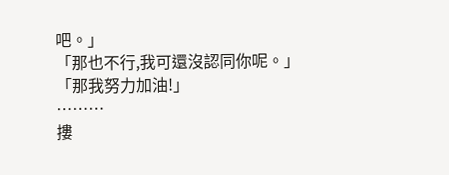吧。」
「那也不行,我可還沒認同你呢。」
「那我努力加油!」
………
摟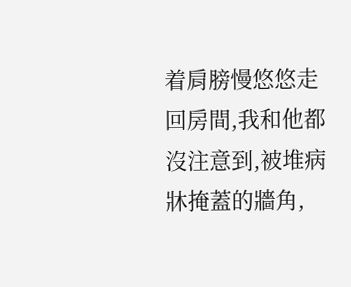着肩膀慢悠悠走回房間,我和他都沒注意到,被堆病牀掩蓋的牆角,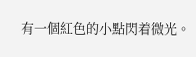有一個紅色的小點閃着微光。